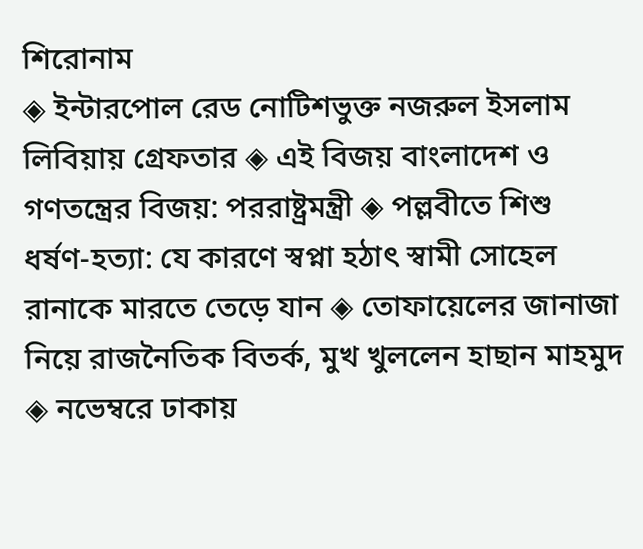শিরোনাম
◈ ইন্টারপোল রেড নোটিশভুক্ত নজরুল ইসলাম লিবিয়ায় গ্রেফতার ◈ এই বিজয় বাংলাদেশ ও গণতন্ত্রের বিজয়: পররাষ্ট্রমন্ত্রী ◈ পল্লবীতে শিশু ধর্ষণ-হত্যা: যে কারণে স্বপ্না হঠাৎ স্বামী সোহেল রানাকে মারতে তেড়ে যান ◈ তোফায়েলের জানাজা নিয়ে রাজনৈতিক বিতর্ক, মুখ খুললেন হাছান মাহমুদ ◈ ন‌ভেম্ব‌রে ঢাকায়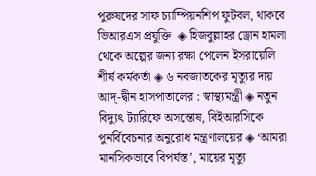পুরুষ‌দের সাফ চ্যাম্পিয়নশিপ ফুটবল, থাক‌বে‌ ভিআরএস প্রযু‌ক্তি  ◈ হিজবুল্লাহর ড্রোন হামলা থেকে অল্পের জন্য রক্ষা পেলেন ইসরায়েলি শীর্ষ কর্মকর্তা ◈ ৬ নবজাতকের মৃত্যুর দায় আদ্-দ্বীন হাসপাতালের : স্বাস্থ্যমন্ত্রী ◈ নতুন বিদ্যুৎ ট্যারিফে অসন্তোষ, বিইআরসিকে পুনর্বিবেচনার অনুরোধ মন্ত্রণালয়ের ◈ ‘আমরা মানসিকভাবে বিপর্যস্ত’, মায়ের মৃত্যু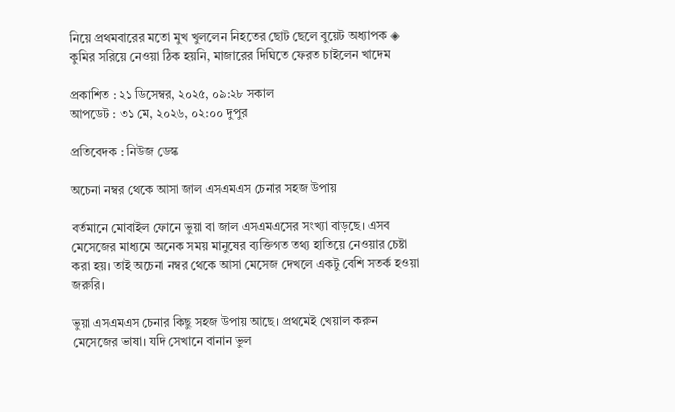নিয়ে প্রথমবারের মতো মুখ খুললেন নিহতের ছোট ছেলে বুয়েট অধ্যাপক ◈ কুমির সরিয়ে নেওয়া ঠিক হয়নি, মাজারের দিঘিতে ফেরত চাইলেন খাদেম

প্রকাশিত : ২১ ডিসেম্বর, ২০২৫, ০৯:২৮ সকাল
আপডেট : ৩১ মে, ২০২৬, ০২:০০ দুপুর

প্রতিবেদক : নিউজ ডেস্ক

অচেনা নম্বর থেকে আসা জাল এসএমএস চেনার সহজ উপায়

বর্তমানে মোবাইল ফোনে ভুয়া বা জাল এসএমএসের সংখ্যা বাড়ছে। এসব মেসেজের মাধ্যমে অনেক সময় মানুষের ব্যক্তিগত তথ্য হাতিয়ে নেওয়ার চেষ্টা করা হয়। তাই অচেনা নম্বর থেকে আসা মেসেজ দেখলে একটু বেশি সতর্ক হওয়া জরুরি।

ভুয়া এসএমএস চেনার কিছু সহজ উপায় আছে। প্রথমেই খেয়াল করুন মেসেজের ভাষা। যদি সেখানে বানান ভুল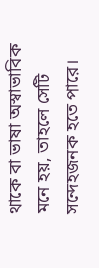থাকে বা ভাষা অস্বাভাবিক মনে হয়, তাহলে সেটি সন্দেহজনক হতে পারে।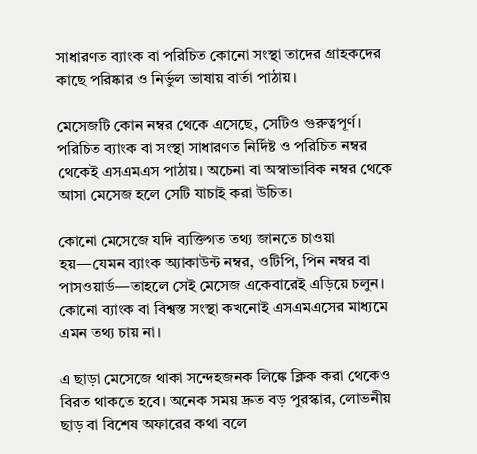সাধারণত ব্যাংক বা পরিচিত কোনো সংস্থা তাদের গ্রাহকদের কাছে পরিষ্কার ও নির্ভুল ভাষায় বার্তা পাঠায়।

মেসেজটি কোন নম্বর থেকে এসেছে, সেটিও গুরুত্বপূর্ণ। পরিচিত ব্যাংক বা সংস্থা সাধারণত নির্দিষ্ট ও পরিচিত নম্বর থেকেই এসএমএস পাঠায়। অচেনা বা অস্বাভাবিক নম্বর থেকে আসা মেসেজ হলে সেটি যাচাই করা উচিত।

কোনো মেসেজে যদি ব্যক্তিগত তথ্য জানতে চাওয়া হয়—যেমন ব্যাংক অ্যাকাউন্ট নম্বর, ওটিপি, পিন নম্বর বা পাসওয়ার্ড—তাহলে সেই মেসেজ একেবারেই এড়িয়ে চলুন। কোনো ব্যাংক বা বিশ্বস্ত সংস্থা কখনোই এসএমএসের মাধ্যমে এমন তথ্য চায় না।

এ ছাড়া মেসেজে থাকা সন্দেহজনক লিঙ্কে ক্লিক করা থেকেও বিরত থাকতে হবে। অনেক সময় দ্রুত বড় পুরস্কার, লোভনীয় ছাড় বা বিশেষ অফারের কথা বলে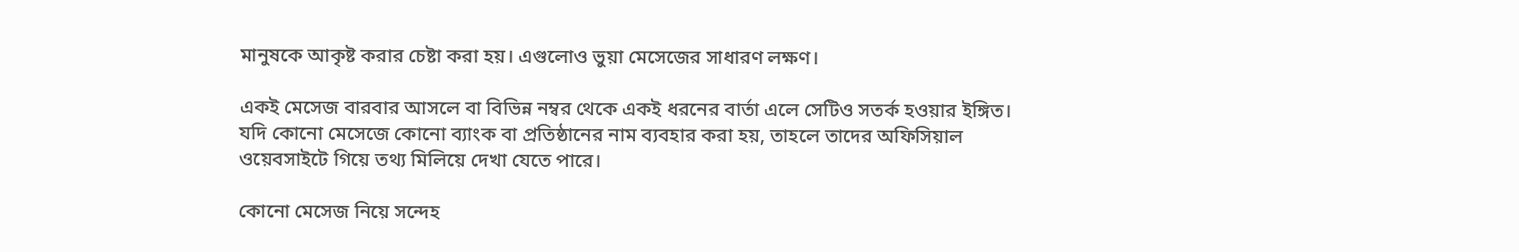মানুষকে আকৃষ্ট করার চেষ্টা করা হয়। এগুলোও ভুয়া মেসেজের সাধারণ লক্ষণ।

একই মেসেজ বারবার আসলে বা বিভিন্ন নম্বর থেকে একই ধরনের বার্তা এলে সেটিও সতর্ক হওয়ার ইঙ্গিত। যদি কোনো মেসেজে কোনো ব্যাংক বা প্রতিষ্ঠানের নাম ব্যবহার করা হয়, তাহলে তাদের অফিসিয়াল ওয়েবসাইটে গিয়ে তথ্য মিলিয়ে দেখা যেতে পারে।

কোনো মেসেজ নিয়ে সন্দেহ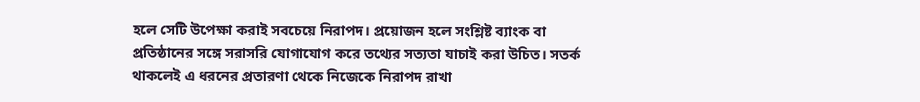হলে সেটি উপেক্ষা করাই সবচেয়ে নিরাপদ। প্রয়োজন হলে সংশ্লিষ্ট ব্যাংক বা প্রতিষ্ঠানের সঙ্গে সরাসরি যোগাযোগ করে তথ্যের সত্যতা যাচাই করা উচিত। সতর্ক থাকলেই এ ধরনের প্রতারণা থেকে নিজেকে নিরাপদ রাখা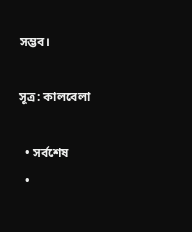সম্ভব।

সূত্র: কালবেলা

  • সর্বশেষ
  •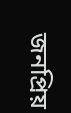জনপ্রিয়